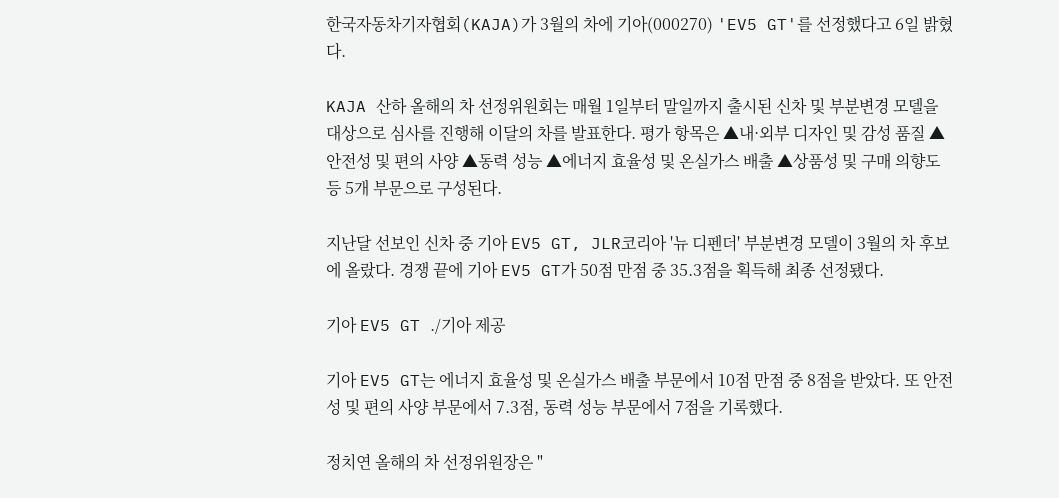한국자동차기자협회(KAJA)가 3월의 차에 기아(000270) 'EV5 GT'를 선정했다고 6일 밝혔다.

KAJA 산하 올해의 차 선정위원회는 매월 1일부터 말일까지 출시된 신차 및 부분변경 모델을 대상으로 심사를 진행해 이달의 차를 발표한다. 평가 항목은 ▲내·외부 디자인 및 감성 품질 ▲안전성 및 편의 사양 ▲동력 성능 ▲에너지 효율성 및 온실가스 배출 ▲상품성 및 구매 의향도 등 5개 부문으로 구성된다.

지난달 선보인 신차 중 기아 EV5 GT, JLR코리아 '뉴 디펜더' 부분변경 모델이 3월의 차 후보에 올랐다. 경쟁 끝에 기아 EV5 GT가 50점 만점 중 35.3점을 획득해 최종 선정됐다.

기아 EV5 GT ./기아 제공

기아 EV5 GT는 에너지 효율성 및 온실가스 배출 부문에서 10점 만점 중 8점을 받았다. 또 안전성 및 편의 사양 부문에서 7.3점, 동력 성능 부문에서 7점을 기록했다.

정치연 올해의 차 선정위원장은 "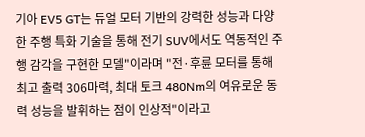기아 EV5 GT는 듀얼 모터 기반의 강력한 성능과 다양한 주행 특화 기술을 통해 전기 SUV에서도 역동적인 주행 감각을 구현한 모델"이라며 "전·후륜 모터를 통해 최고 출력 306마력, 최대 토크 480Nm의 여유로운 동력 성능을 발휘하는 점이 인상적"이라고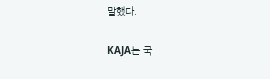말했다.

KAJA는 국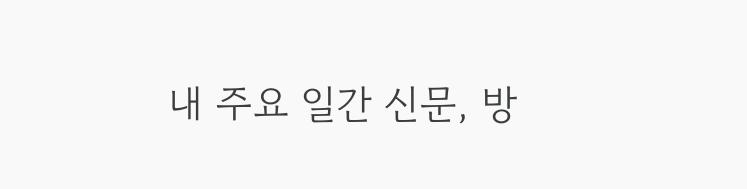내 주요 일간 신문, 방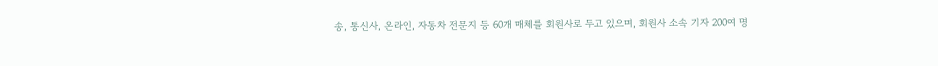송, 통신사, 온라인, 자동차 전문지 등 60개 매체를 회원사로 두고 있으며, 회원사 소속 기자 200여 명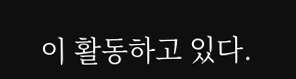이 활동하고 있다.